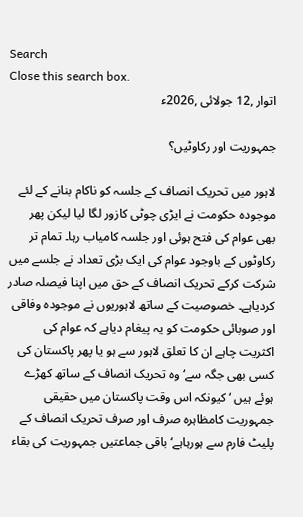Search
Close this search box.
اتوار ,12 جولائی ,2026ء

جمہوریت اور رکاوٹیں؟

لاہور میں تحریک انصاف کے جلسہ کو ناکام بنانے کے لئے موجودہ حکومت نے ایڑی چوٹی کازور لگا لیا لیکن پھر بھی عوام کی فتح ہوئی اور جلسہ کامیاب رہا۔ تمام تر رکاوٹوں کے باوجود عوام کی ایک بڑی تعداد نے جلسے میں شرکت کرکے تحریک انصاف کے حق میں اپنا فیصلہ صادر کردیاہے۔ خصوصیت کے ساتھ لاہوریوں نے موجودہ وفاقی اور صوبائی حکومت کو یہ پیغام دیاہے کہ عوام کی اکثریت چاہے ان کا تعلق لاہور سے ہو یا پھر پاکستان کی کسی بھی جگہ سے‘ وہ تحریک انصاف کے ساتھ کھڑے ہوئے ہیں ‘کیونکہ اس وقت پاکستان میں حقیقی جمہوریت کامظاہرہ صرف اور صرف تحریک انصاف کے پلیٹ فارم سے ہورہاہے‘ باقی جماعتیں جمہوریت کی بقاء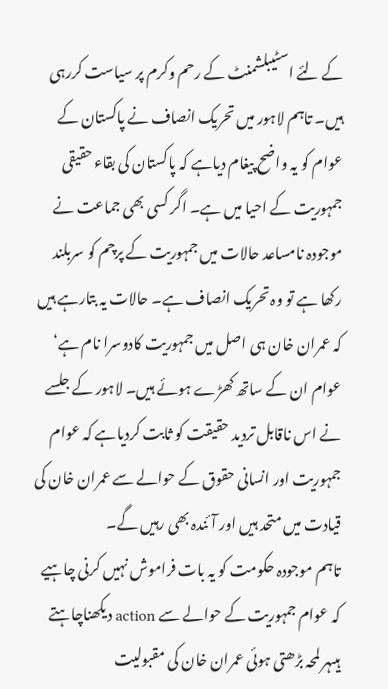کے لئے اسٹیبلشمنٹ کے رحم وکرم پر سیاست کررہی ہیں۔ تاہم لاہور میں تحریک انصاف نے پاکستان کے عوام کو یہ واضح پیغام دیاہے کہ پاکستان کی بقاء حقیقی جمہوریت کے احیا میں ہے۔ اگر کسی بھی جماعت نے موجودہ نامساعد حالات میں جمہوریت کے پرچم کو سربلند رکھا ہے تو وہ تحریک انصاف ہے۔ حالات یہ بتارہے ہیں کہ عمران خان ہی اصل میں جمہوریت کادوسرا نام ہے‘ عوام ان کے ساتھ کھڑے ہوئے ہیں۔ لاہور کے جلسے نے اس ناقابل تردید حقیقت کو ثابت کردیاہے کہ عوام جمہوریت اور انسانی حقوق کے حوالے سے عمران خان کی قیادت میں متحد ہیں اور آئندہ بھی رہیں گے۔
تاہم موجودہ حکومت کو یہ بات فراموش نہیں کرنی چاہیے کہ عوام جمہوریت کے حوالے سے action دیکھناچاہتے ہیںہر لمحہ بڑھتی ہوئی عمران خان کی مقبولیت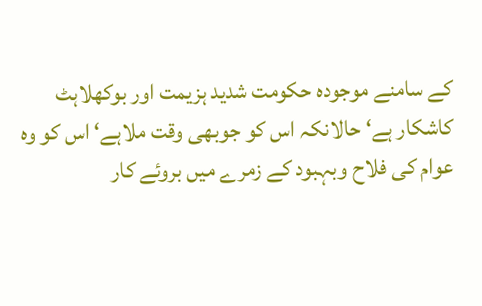کے سامنے موجودہ حکومت شدید ہزیمت اور بوکھلاہٹ کاشکار ہے‘ حالانکہ اس کو جوبھی وقت ملاہے‘ اس کو وہ عوام کی فلاح وبہبود کے زمرے میں بروئے کار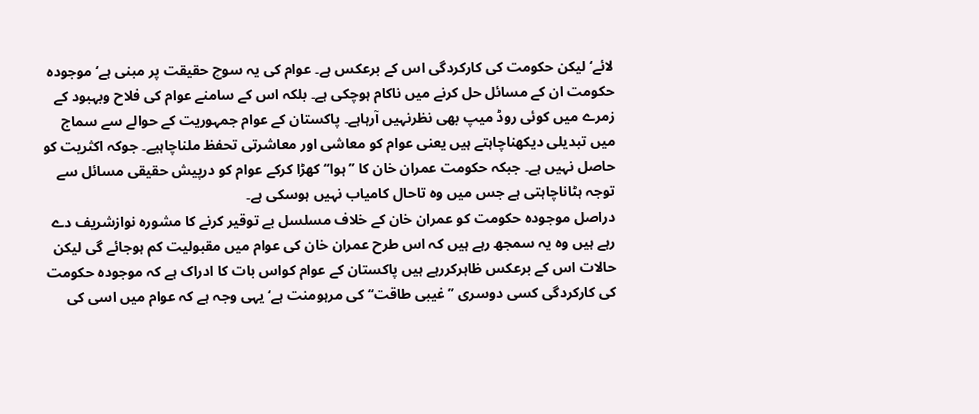لائے‘ لیکن حکومت کی کارکردگی اس کے برعکس ہے۔ عوام کی یہ سوچ حقیقت پر مبنی ہے‘ موجودہ حکومت ان کے مسائل حل کرنے میں ناکام ہوچکی ہے۔ بلکہ اس کے سامنے عوام کی فلاح وبہبود کے زمرے میں کوئی روڈ میپ بھی نظرنہیں آرہاہے۔ پاکستان کے عوام جمہوریت کے حوالے سے سماج میں تبدیلی دیکھناچاہتے ہیں یعنی عوام کو معاشی اور معاشرتی تحفظ ملناچاہیے۔ جوکہ اکثریت کو حاصل نہیں ہے۔ جبکہ حکومت عمران خان کا ’’ہوا‘‘ کھڑا کرکے عوام کو درپیش حقیقی مسائل سے توجہ ہٹاناچاہتی ہے جس میں وہ تاحال کامیاب نہیں ہوسکی ہے۔
دراصل موجودہ حکومت کو عمران خان کے خلاف مسلسل بے توقیر کرنے کا مشورہ نوازشریف دے رہے ہیں وہ یہ سمجھ رہے ہیں کہ اس طرح عمران خان کی عوام میں مقبولیت کم ہوجائے گی لیکن حالات اس کے برعکس ظاہرکررہے ہیں پاکستان کے عوام کواس بات کا ادراک ہے کہ موجودہ حکومت کی کارکردگی کسی دوسری ’’غیبی طاقت‘‘ کی مرہومنت ہے‘ یہی وجہ ہے کہ عوام میں اسی کی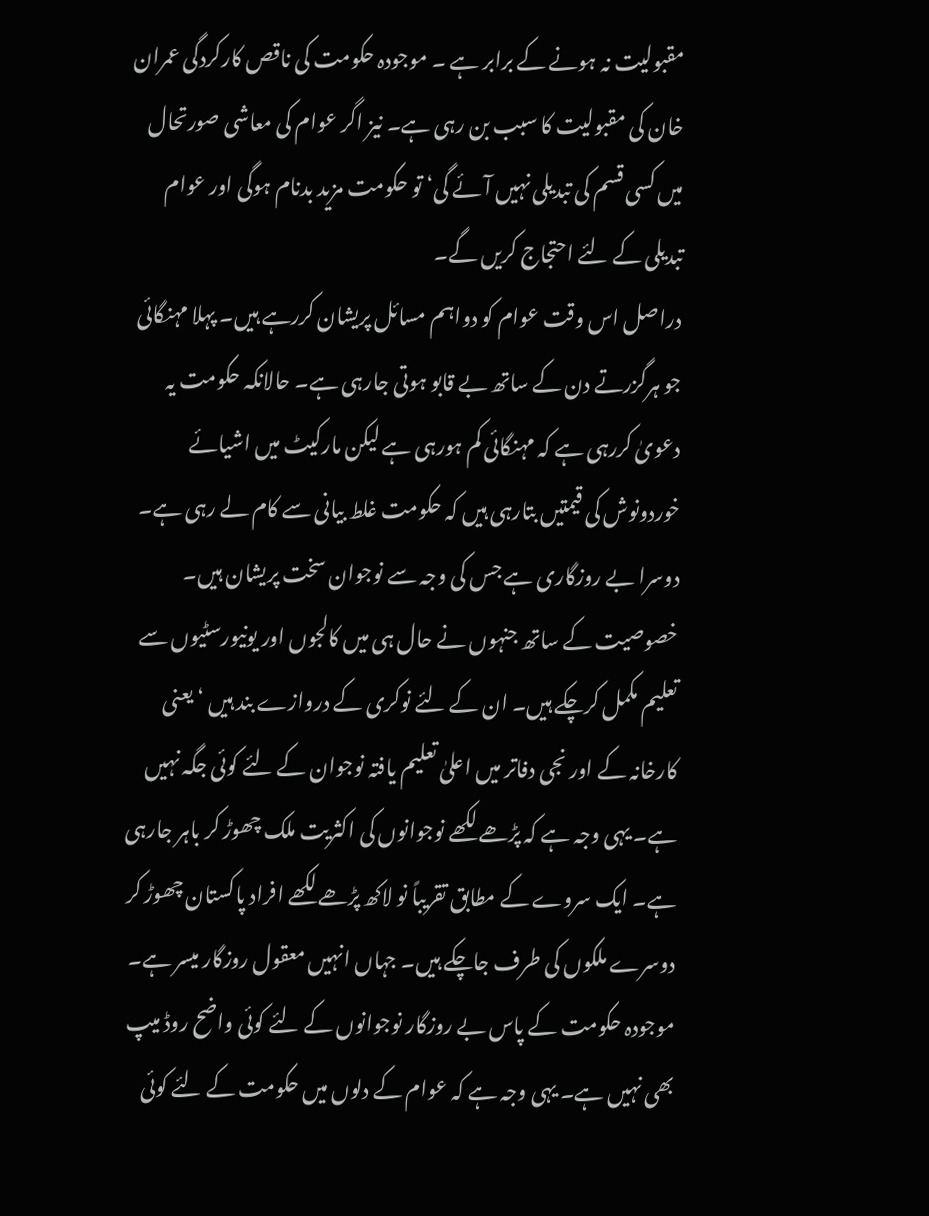مقبولیت نہ ہونے کے برابر ہے ۔ موجودہ حکومت کی ناقص کارکردگی عمران خان کی مقبولیت کا سبب بن رہی ہے۔ نیز اگر عوام کی معاشی صورتحال میں کسی قسم کی تبدیلی نہیں آئے گی‘ تو حکومت مزید بدنام ہوگی اور عوام تبدیلی کے لئے احتجاج کریں گے۔
دراصل اس وقت عوام کو دواہم مسائل پریشان کررہے ہیں۔ پہلا مہنگائی جو ہرگزرتے دن کے ساتھ بے قابو ہوتی جارہی ہے۔ حالانکہ حکومت یہ دعویٰ کررہی ہے کہ مہنگائی کم ہورہی ہے لیکن مارکیٹ میں اشیائے خوردونوش کی قیمتیں بتارہی ہیں کہ حکومت غلط بیانی سے کام لے رہی ہے۔ دوسرا بے روزگاری ہے جس کی وجہ سے نوجوان سخت پریشان ہیں۔ خصوصیت کے ساتھ جنہوں نے حال ہی میں کالجوں اور یونیورسٹیوں سے تعلیم مکمل کرچکے ہیں۔ ان کے لئے نوکری کے دروازے بند ہیں ‘ یعنی کارخانہ کے اور نجی دفاتر میں اعلیٰ تعلیم یافتہ نوجوان کے لئے کوئی جگہ نہیں ہے۔ یہی وجہ ہے کہ پڑھے لکھے نوجوانوں کی اکثریت ملک چھوڑ کر باہر جارہی ہے۔ ایک سروے کے مطابق تقریباً نو لاکھ پڑھے لکھے افراد پاکستان چھوڑ کر دوسرے ملکوں کی طرف جاچکے ہیں۔ جہاں انہیں معقول روزگار میسر ہے۔ موجودہ حکومت کے پاس بے روزگار نوجوانوں کے لئے کوئی واضح روڈ میپ بھی نہیں ہے۔ یہی وجہ ہے کہ عوام کے دلوں میں حکومت کے لئے کوئی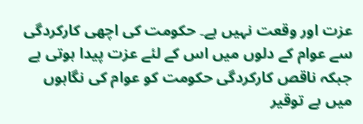عزت اور وقعت نہیں ہے۔ حکومت کی اچھی کارکردگی سے عوام کے دلوں میں اس کے لئے عزت پیدا ہوتی ہے جبکہ ناقص کارکردگی حکومت کو عوام کی نگاہوں میں بے توقیر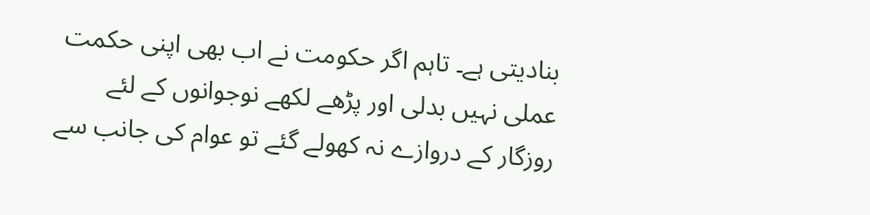بنادیتی ہے۔ تاہم اگر حکومت نے اب بھی اپنی حکمت عملی نہیں بدلی اور پڑھے لکھے نوجوانوں کے لئے روزگار کے دروازے نہ کھولے گئے تو عوام کی جانب سے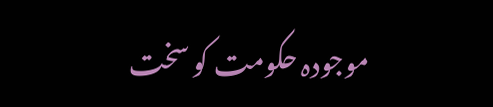موجودہ حکومت کو سخت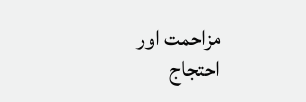مزاحمت اور احتجاج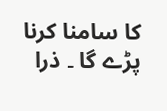کا سامنا کرنا پڑے گا ۔ ذرا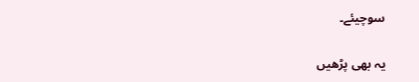سوچیئے۔

یہ بھی پڑھیں